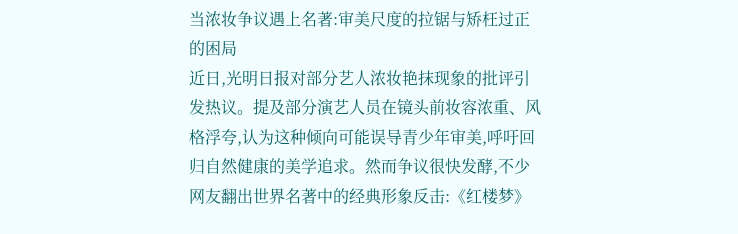当浓妆争议遇上名著:审美尺度的拉锯与矫枉过正的困局
近日,光明日报对部分艺人浓妆艳抹现象的批评引发热议。提及部分演艺人员在镜头前妆容浓重、风格浮夸,认为这种倾向可能误导青少年审美,呼吁回归自然健康的美学追求。然而争议很快发酵,不少网友翻出世界名著中的经典形象反击:《红楼梦》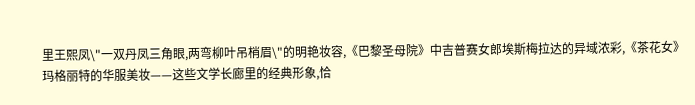里王熙凤\"一双丹凤三角眼,两弯柳叶吊梢眉\"的明艳妆容,《巴黎圣母院》中吉普赛女郎埃斯梅拉达的异域浓彩,《茶花女》玛格丽特的华服美妆——这些文学长廊里的经典形象,恰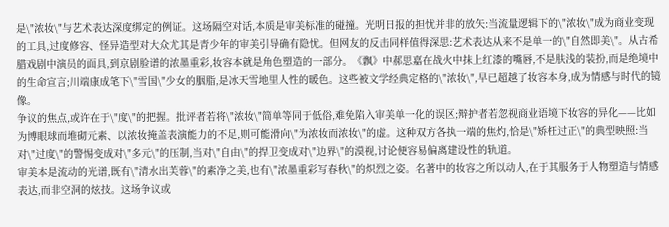是\"浓妆\"与艺术表达深度绑定的例证。这场隔空对话,本质是审美标准的碰撞。光明日报的担忧并非的放矢:当流量逻辑下的\"浓妆\"成为商业变现的工具,过度修容、怪异造型对大众尤其是青少年的审美引导确有隐忧。但网友的反击同样值得深思:艺术表达从来不是单一的\"自然即美\"。从古希腊戏剧中演员的面具,到京剧脸谱的浓墨重彩,妆容本就是角色塑造的一部分。《飘》中郝思嘉在战火中抹上红漆的嘴唇,不是肤浅的装扮,而是绝境中的生命宣言;川端康成笔下\"雪国\"少女的胭脂,是冰天雪地里人性的暖色。这些被文学经典定格的\"浓妆\",早已超越了妆容本身,成为情感与时代的镜像。
争议的焦点,或许在于\"度\"的把握。批评者若将\"浓妆\"简单等同于低俗,难免陷入审美单一化的误区;辩护者若忽视商业语境下妆容的异化——比如为博眼球而堆砌元素、以浓妆掩盖表演能力的不足,则可能滑向\"为浓妆而浓妆\"的虚。这种双方各执一端的焦灼,恰是\"矫枉过正\"的典型映照:当对\"过度\"的警惕变成对\"多元\"的压制,当对\"自由\"的捍卫变成对\"边界\"的漠视,讨论便容易偏离建设性的轨道。
审美本是流动的光谱,既有\"清水出芙蓉\"的素净之美,也有\"浓墨重彩写春秋\"的炽烈之姿。名著中的妆容之所以动人,在于其服务于人物塑造与情感表达,而非空洞的炫技。这场争议或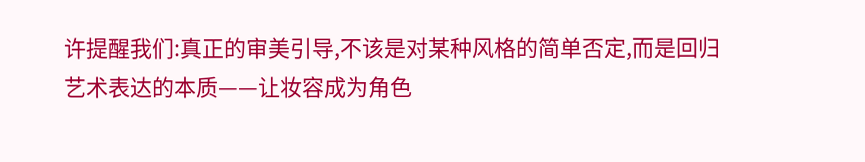许提醒我们:真正的审美引导,不该是对某种风格的简单否定,而是回归艺术表达的本质——让妆容成为角色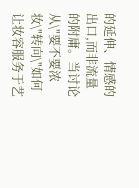的延伸、情感的出口,而非流量的附庸。当讨论从\"要不要浓妆\"转向\"如何让妆容服务于艺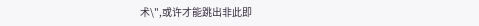术\",或许才能跳出非此即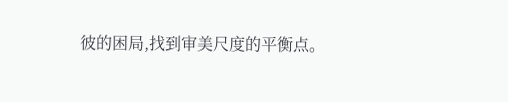彼的困局,找到审美尺度的平衡点。